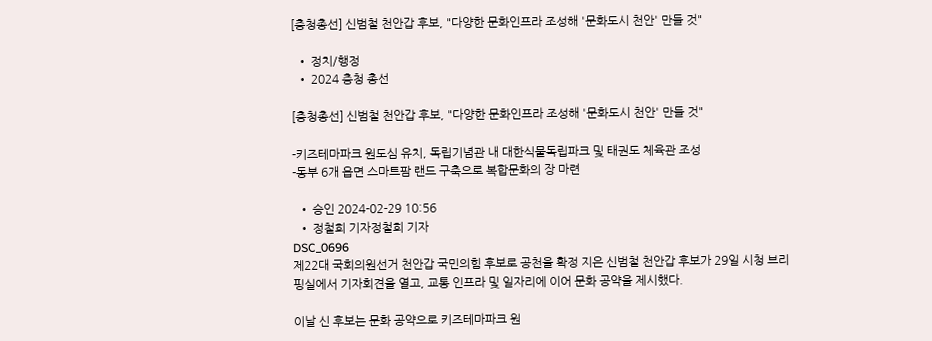[충청총선] 신범철 천안갑 후보, "다양한 문화인프라 조성해 '문화도시 천안' 만들 것"

  • 정치/행정
  • 2024 충청 총선

[충청총선] 신범철 천안갑 후보, "다양한 문화인프라 조성해 '문화도시 천안' 만들 것"

-키즈테마파크 원도심 유치, 독립기념관 내 대한식물독립파크 및 태권도 체육관 조성
-동부 6개 읍면 스마트팜 랜드 구축으로 복합문화의 장 마련

  • 승인 2024-02-29 10:56
  • 정철희 기자정철희 기자
DSC_0696
제22대 국회의원선거 천안갑 국민의힘 후보로 공천을 확정 지은 신범철 천안갑 후보가 29일 시청 브리핑실에서 기자회견을 열고, 교통 인프라 및 일자리에 이어 문화 공약을 제시했다.

이날 신 후보는 문화 공약으로 키즈테마파크 원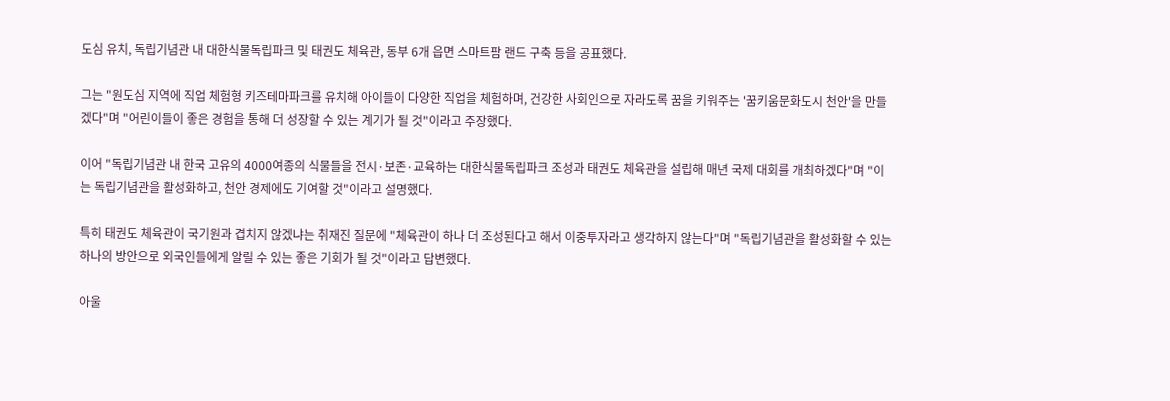도심 유치, 독립기념관 내 대한식물독립파크 및 태권도 체육관, 동부 6개 읍면 스마트팜 랜드 구축 등을 공표했다.

그는 "원도심 지역에 직업 체험형 키즈테마파크를 유치해 아이들이 다양한 직업을 체험하며, 건강한 사회인으로 자라도록 꿈을 키워주는 '꿈키움문화도시 천안'을 만들겠다"며 "어린이들이 좋은 경험을 통해 더 성장할 수 있는 계기가 될 것"이라고 주장했다.

이어 "독립기념관 내 한국 고유의 4000여종의 식물들을 전시·보존·교육하는 대한식물독립파크 조성과 태권도 체육관을 설립해 매년 국제 대회를 개최하겠다"며 "이는 독립기념관을 활성화하고, 천안 경제에도 기여할 것"이라고 설명했다.

특히 태권도 체육관이 국기원과 겹치지 않겠냐는 취재진 질문에 "체육관이 하나 더 조성된다고 해서 이중투자라고 생각하지 않는다"며 "독립기념관을 활성화할 수 있는 하나의 방안으로 외국인들에게 알릴 수 있는 좋은 기회가 될 것"이라고 답변했다.

아울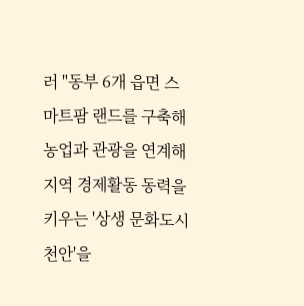러 "동부 6개 읍면 스마트팜 랜드를 구축해 농업과 관광을 연계해 지역 경제활동 동력을 키우는 '상생 문화도시 천안'을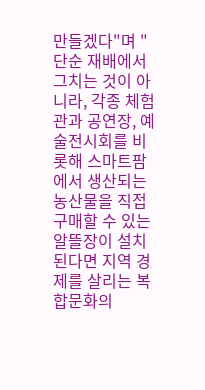만들겠다"며 "단순 재배에서 그치는 것이 아니라, 각종 체험관과 공연장, 예술전시회를 비롯해 스마트팜에서 생산되는 농산물을 직접 구매할 수 있는 알뜰장이 설치된다면 지역 경제를 살리는 복합문화의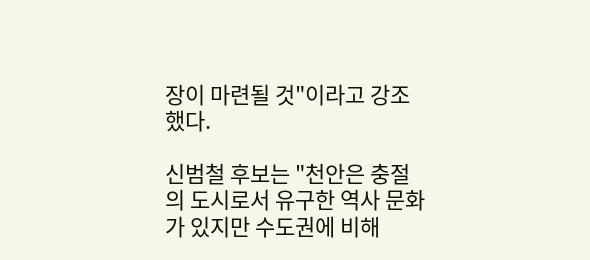장이 마련될 것"이라고 강조했다.

신범철 후보는 "천안은 충절의 도시로서 유구한 역사 문화가 있지만 수도권에 비해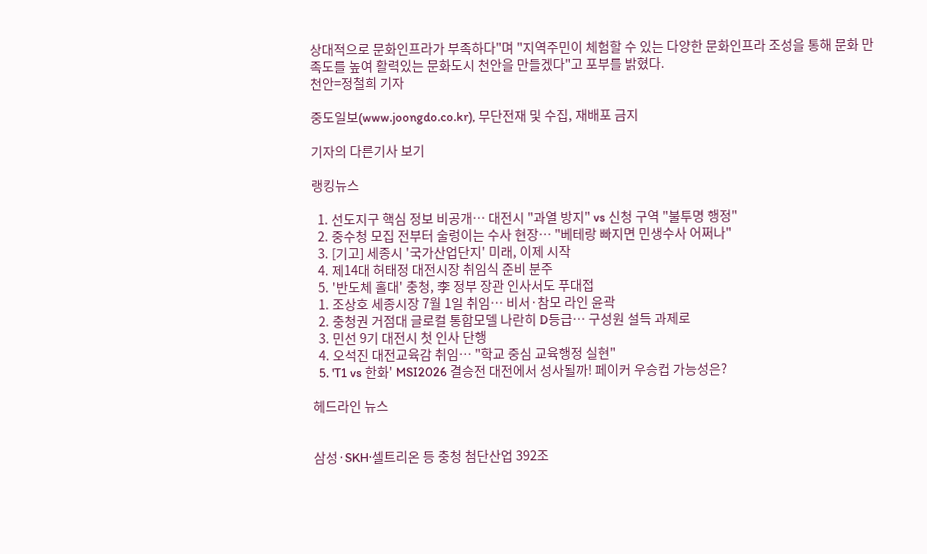상대적으로 문화인프라가 부족하다"며 "지역주민이 체험할 수 있는 다양한 문화인프라 조성을 통해 문화 만족도를 높여 활력있는 문화도시 천안을 만들겠다"고 포부를 밝혔다.
천안=정철희 기자

중도일보(www.joongdo.co.kr), 무단전재 및 수집, 재배포 금지

기자의 다른기사 보기

랭킹뉴스

  1. 선도지구 핵심 정보 비공개… 대전시 "과열 방지" vs 신청 구역 "불투명 행정"
  2. 중수청 모집 전부터 술렁이는 수사 현장… "베테랑 빠지면 민생수사 어쩌나"
  3. [기고] 세종시 '국가산업단지' 미래, 이제 시작
  4. 제14대 허태정 대전시장 취임식 준비 분주
  5. '반도체 홀대' 충청, 李 정부 장관 인사서도 푸대접
  1. 조상호 세종시장 7월 1일 취임… 비서·참모 라인 윤곽
  2. 충청권 거점대 글로컬 통합모델 나란히 D등급… 구성원 설득 과제로
  3. 민선 9기 대전시 첫 인사 단행
  4. 오석진 대전교육감 취임… "학교 중심 교육행정 실현"
  5. 'T1 vs 한화' MSI2026 결승전 대전에서 성사될까! 페이커 우승컵 가능성은?

헤드라인 뉴스


삼성·SKH·셀트리온 등 충청 첨단산업 392조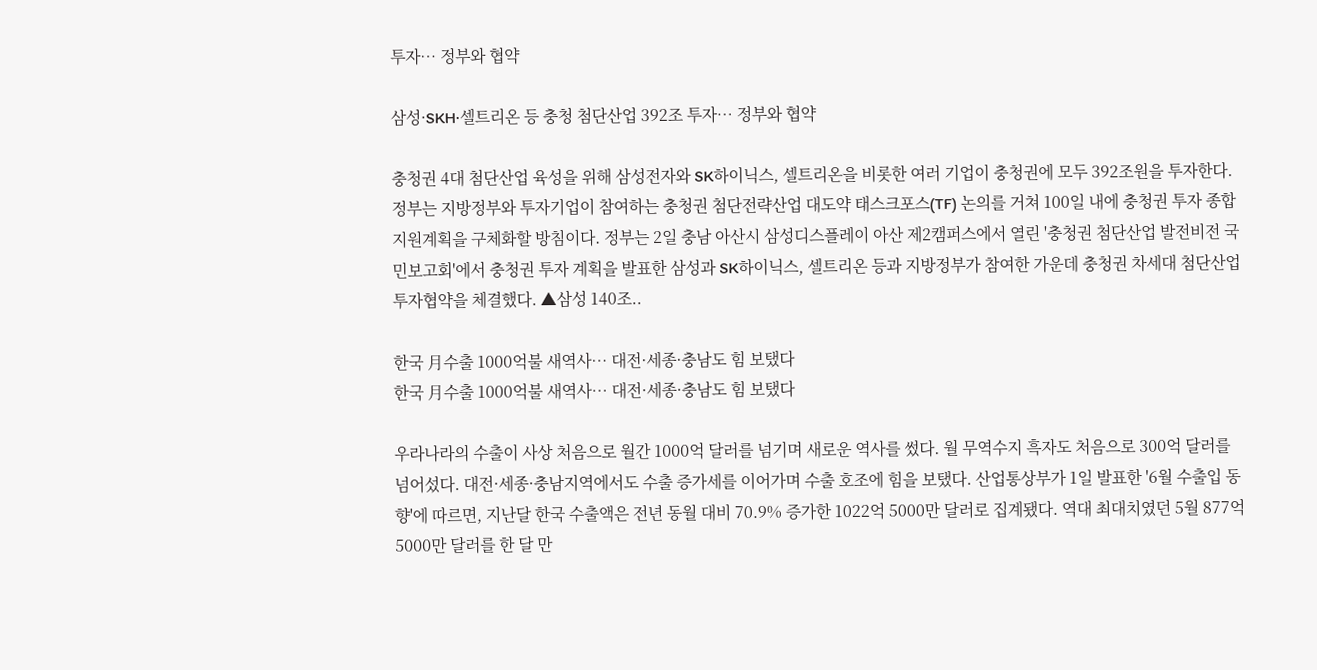투자… 정부와 협약

삼성·SKH·셀트리온 등 충청 첨단산업 392조 투자… 정부와 협약

충청권 4대 첨단산업 육성을 위해 삼성전자와 SK하이닉스, 셀트리온을 비롯한 여러 기업이 충청권에 모두 392조원을 투자한다. 정부는 지방정부와 투자기업이 참여하는 충청권 첨단전략산업 대도약 태스크포스(TF) 논의를 거쳐 100일 내에 충청권 투자 종합지원계획을 구체화할 방침이다. 정부는 2일 충남 아산시 삼성디스플레이 아산 제2캠퍼스에서 열린 '충청권 첨단산업 발전비전 국민보고회'에서 충청권 투자 계획을 발표한 삼성과 SK하이닉스, 셀트리온 등과 지방정부가 참여한 가운데 충청권 차세대 첨단산업 투자협약을 체결했다. ▲삼성 140조..

한국 月수출 1000억불 새역사… 대전·세종·충남도 힘 보탰다
한국 月수출 1000억불 새역사… 대전·세종·충남도 힘 보탰다

우라나라의 수출이 사상 처음으로 월간 1000억 달러를 넘기며 새로운 역사를 썼다. 월 무역수지 흑자도 처음으로 300억 달러를 넘어섰다. 대전·세종·충남지역에서도 수출 증가세를 이어가며 수출 호조에 힘을 보탰다. 산업통상부가 1일 발표한 '6월 수출입 동향'에 따르면, 지난달 한국 수출액은 전년 동월 대비 70.9% 증가한 1022억 5000만 달러로 집계됐다. 역대 최대치였던 5월 877억 5000만 달러를 한 달 만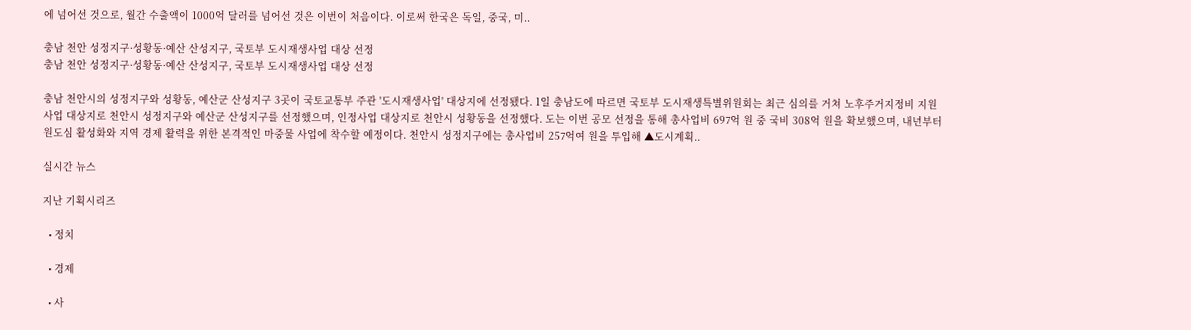에 넘어선 것으로, 월간 수출액이 1000억 달러를 넘어선 것은 이번이 처음이다. 이로써 한국은 독일, 중국, 미..

충남 천안 성정지구·성황동·예산 산성지구, 국토부 도시재생사업 대상 선정
충남 천안 성정지구·성황동·예산 산성지구, 국토부 도시재생사업 대상 선정

충남 천안시의 성정지구와 성황동, 예산군 산성지구 3곳이 국토교통부 주관 '도시재생사업' 대상지에 선정됐다. 1일 충남도에 따르면 국토부 도시재생특별위원회는 최근 심의를 거쳐 노후주거지정비 지원사업 대상지로 천안시 성정지구와 예산군 산성지구를 선정했으며, 인정사업 대상지로 천안시 성황동을 선정했다. 도는 이번 공모 선정을 통해 총사업비 697억 원 중 국비 308억 원을 확보했으며, 내년부터 원도심 활성화와 지역 경제 활력을 위한 본격적인 마중물 사업에 착수할 예정이다. 천안시 성정지구에는 총사업비 257억여 원을 투입해 ▲도시계획..

실시간 뉴스

지난 기획시리즈

  • 정치

  • 경제

  • 사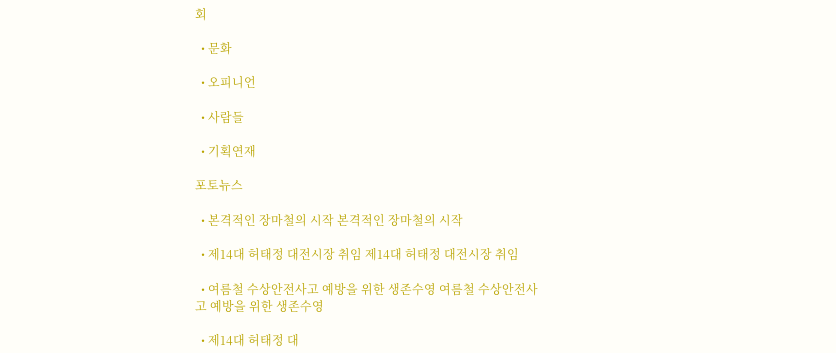회

  • 문화

  • 오피니언

  • 사람들

  • 기획연재

포토뉴스

  • 본격적인 장마철의 시작 본격적인 장마철의 시작

  • 제14대 허태정 대전시장 취임 제14대 허태정 대전시장 취임

  • 여름철 수상안전사고 예방을 위한 생존수영 여름철 수상안전사고 예방을 위한 생존수영

  • 제14대 허태정 대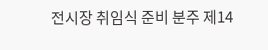전시장 취임식 준비 분주 제14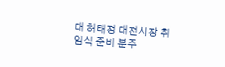대 허태정 대전시장 취임식 준비 분주